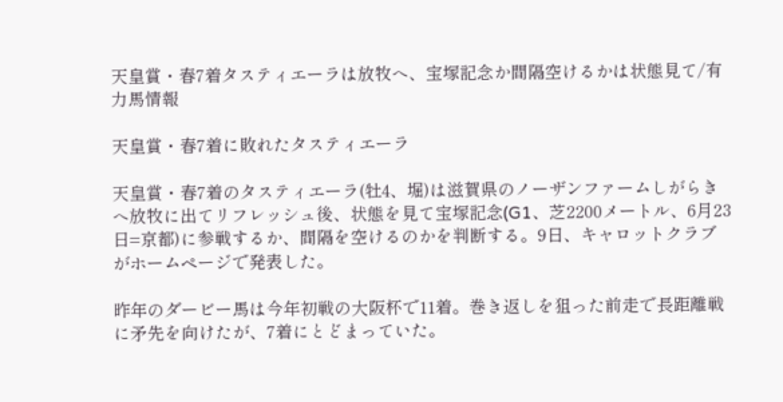天皇賞・春7着タスティエーラは放牧へ、宝塚記念か間隔空けるかは状態見て/有力馬情報

天皇賞・春7着に敗れたタスティエーラ

天皇賞・春7着のタスティエーラ(牡4、堀)は滋賀県のノーザンファームしがらきへ放牧に出てリフレッシュ後、状態を見て宝塚記念(G1、芝2200メートル、6月23日=京都)に参戦するか、間隔を空けるのかを判断する。9日、キャロットクラブがホームページで発表した。

昨年のダービー馬は今年初戦の大阪杯で11着。巻き返しを狙った前走で長距離戦に矛先を向けたが、7着にとどまっていた。